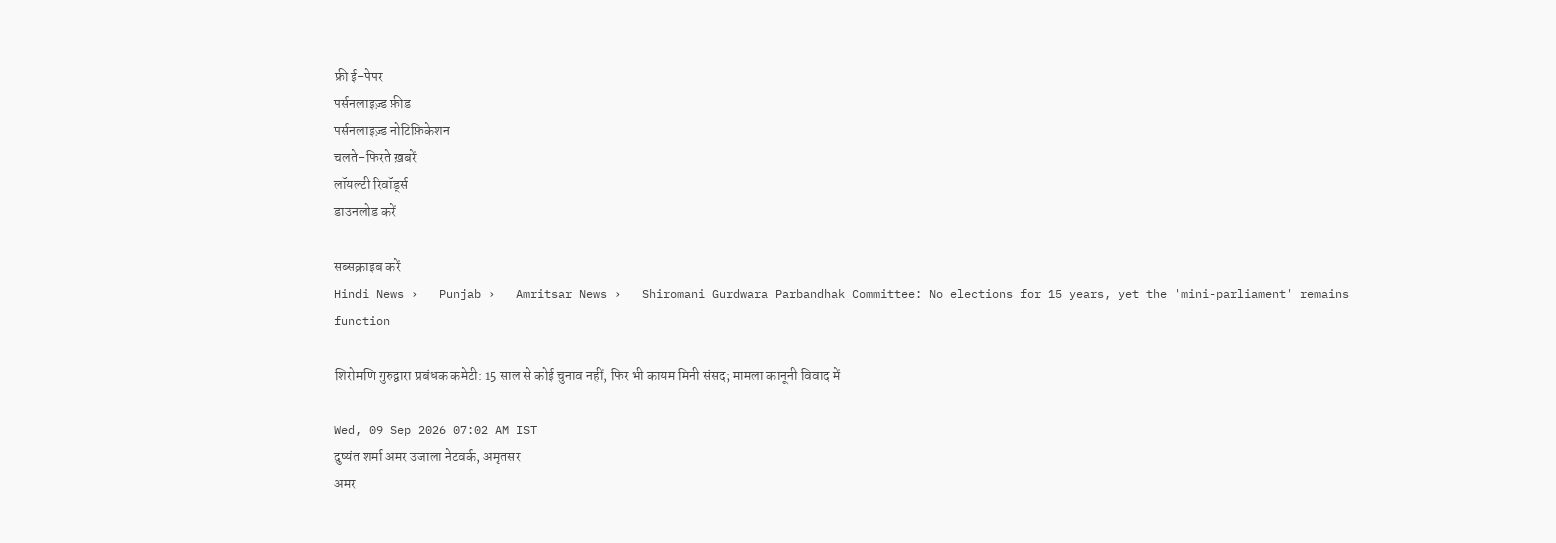फ्री ई-पेपर
पर्सनलाइज़्ड फ़ीड
पर्सनलाइज़्ड नोटिफ़िकेशन
चलते-फिरते ख़बरें
लॉयल्टी रिवॉर्ड्स
डाउनलोड करें

सब्सक्राइब करें
Hindi News ›   Punjab ›   Amritsar News ›   Shiromani Gurdwara Parbandhak Committee: No elections for 15 years, yet the 'mini-parliament' remains function

शिरोमणि गुरुद्वारा प्रबंधक कमेटी: 15 साल से कोई चुनाव नहीं, फिर भी कायम मिनी संसद; मामला कानूनी विवाद में

Wed, 09 Sep 2026 07:02 AM IST
दुष्यंत शर्मा अमर उजाला नेटवर्क, अमृतसर
अमर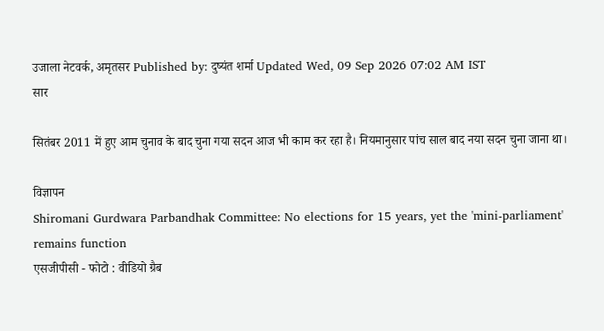उजाला नेटवर्क, अमृतसर Published by: दुष्यंत शर्मा Updated Wed, 09 Sep 2026 07:02 AM IST
सार

सितंबर 2011 में हुए आम चुनाव के बाद चुना गया सदन आज भी काम कर रहा है। नियमानुसार पांच साल बाद नया सदन चुना जाना था।

विज्ञापन
Shiromani Gurdwara Parbandhak Committee: No elections for 15 years, yet the 'mini-parliament' remains function
एसजीपीसी - फोटो : वीडियो ग्रैब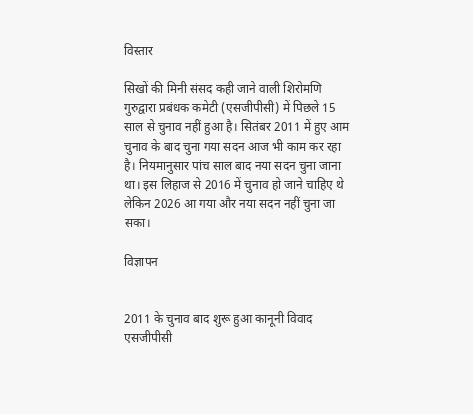विस्तार

सिखों की मिनी संसद कही जाने वाली शिरोमणि गुरुद्वारा प्रबंधक कमेटी (एसजीपीसी) में पिछले 15 साल से चुनाव नहीं हुआ है। सितंबर 2011 में हुए आम चुनाव के बाद चुना गया सदन आज भी काम कर रहा है। नियमानुसार पांच साल बाद नया सदन चुना जाना था। इस लिहाज से 2016 में चुनाव हो जाने चाहिए थे लेकिन 2026 आ गया और नया सदन नहीं चुना जा सका।

विज्ञापन


2011 के चुनाव बाद शुरू हुआ कानूनी विवाद
एसजीपीसी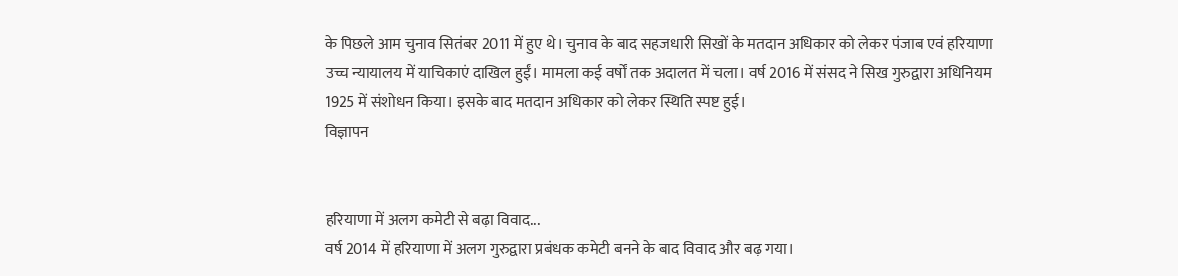के पिछले आम चुनाव सितंबर 2011 में हुए थे। चुनाव के बाद सहजधारी सिखों के मतदान अधिकार को लेकर पंजाब एवं हरियाणा उच्च न्यायालय में याचिकाएं दाखिल हुईं। मामला कई वर्षों तक अदालत में चला। वर्ष 2016 में संसद ने सिख गुरुद्वारा अधिनियम 1925 में संशोधन किया। इसके बाद मतदान अधिकार को लेकर स्थिति स्पष्ट हुई।
विज्ञापन


हरियाणा में अलग कमेटी से बढ़ा विवाद...
वर्ष 2014 में हरियाणा में अलग गुरुद्वारा प्रबंधक कमेटी बनने के बाद विवाद और बढ़ गया।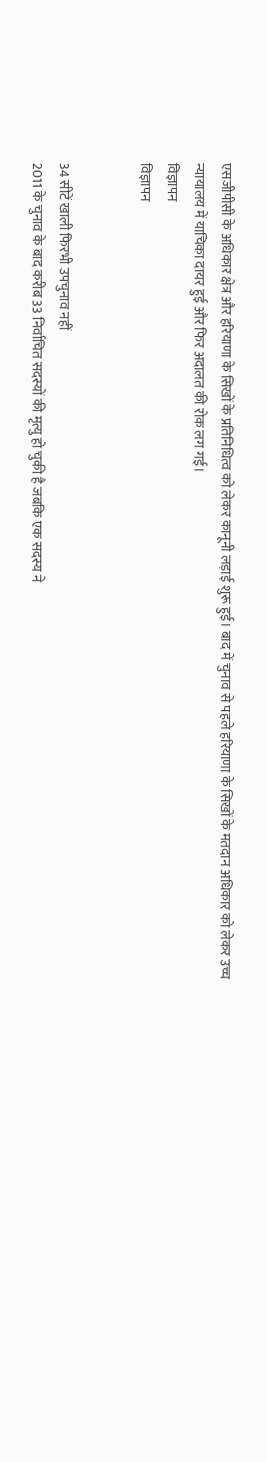एसजीपीसी के अधिकार क्षेत्र और हरियाणा के सिखों के प्रतिनिधित्व को लेकर कानूनी लड़ाई शुरू हुई। बाद में चुनाव से पहले हरियाणा के सिखों के मतदान अधिकार को लेकर उच्च न्यायालय में याचिका दायर हुई और फिर अदालत की रोक लग गई।
विज्ञापन
विज्ञापन


34 सीटें खाली फिरभी उपचुनाव नहीं
2011 के चुनाव के बाद करीब 33 निर्वाचित सदस्यों की मृत्यु हो चुकी है जबकि एक सदस्य ने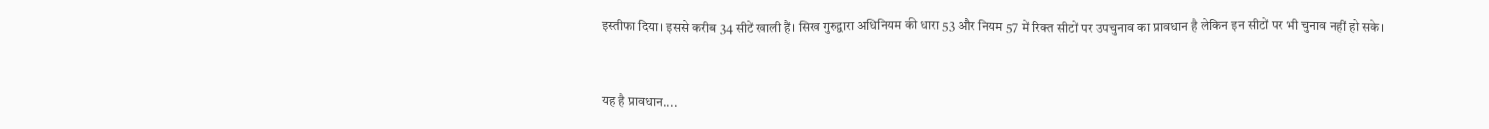इस्तीफा दिया। इससे करीब 34 सीटें खाली हैं। सिख गुरुद्वारा अधिनियम की धारा 53 और नियम 57 में रिक्त सीटों पर उपचुनाव का प्रावधान है लेकिन इन सीटों पर भी चुनाव नहीं हो सके।


यह है प्रावधान....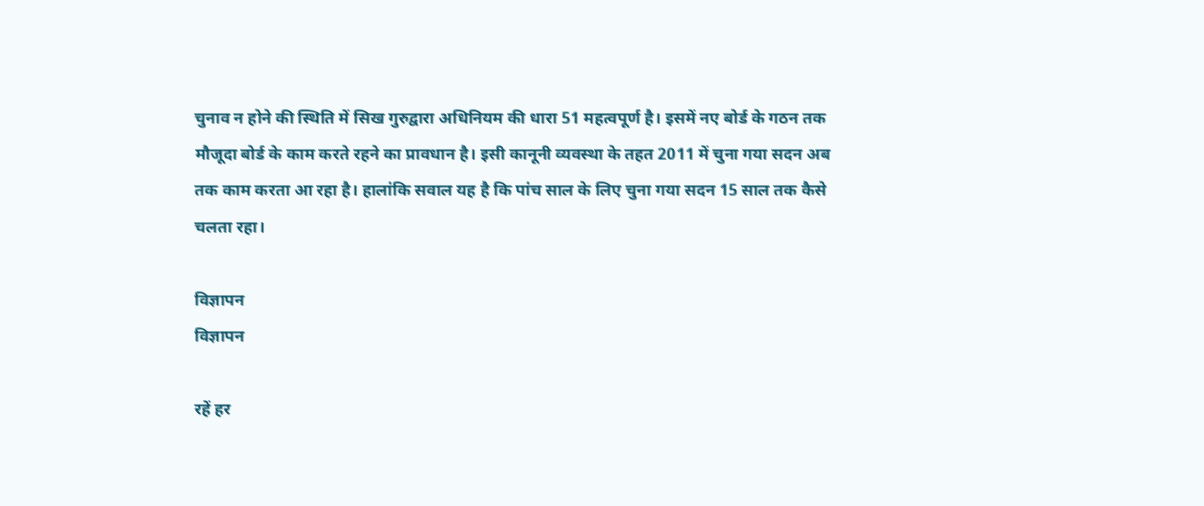चुनाव न होने की स्थिति में सिख गुरुद्वारा अधिनियम की धारा 51 महत्वपूर्ण है। इसमें नए बोर्ड के गठन तक मौजूदा बोर्ड के काम करते रहने का प्रावधान है। इसी कानूनी व्यवस्था के तहत 2011 में चुना गया सदन अब तक काम करता आ रहा है। हालांकि सवाल यह है कि पांच साल के लिए चुना गया सदन 15 साल तक कैसे चलता रहा।

विज्ञापन
विज्ञापन

रहें हर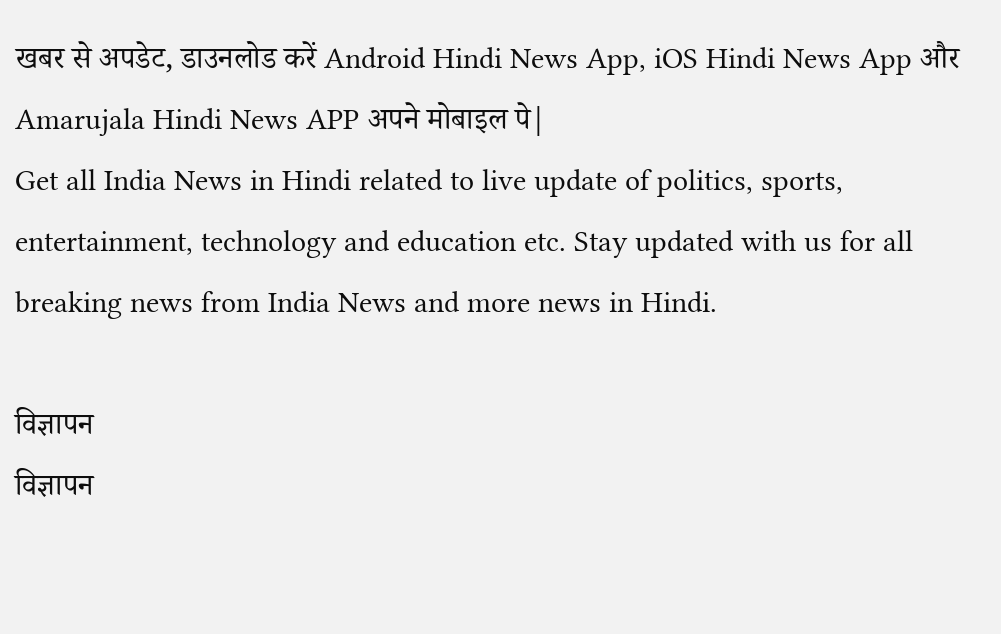खबर से अपडेट, डाउनलोड करें Android Hindi News App, iOS Hindi News App और Amarujala Hindi News APP अपने मोबाइल पे|
Get all India News in Hindi related to live update of politics, sports, entertainment, technology and education etc. Stay updated with us for all breaking news from India News and more news in Hindi.

विज्ञापन
विज्ञापन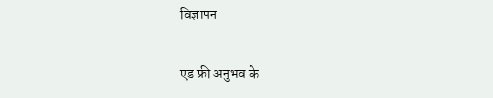विज्ञापन

एड फ्री अनुभव के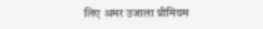लिए अमर उजाला प्रीमियम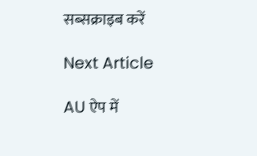सब्सक्राइब करें

Next Article

AU ऐप में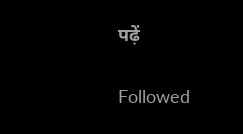पढ़ें

Followed